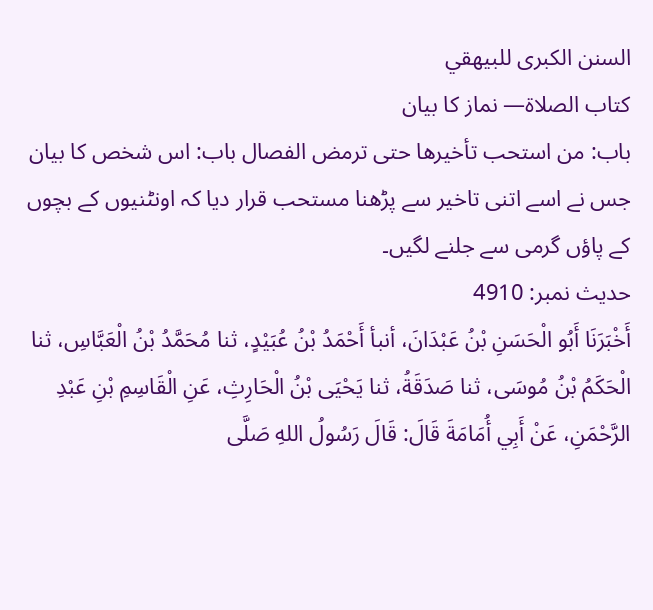السنن الكبرى للبيهقي
كتاب الصلاة— نماز کا بیان
باب: من استحب تأخيرها حتى ترمض الفصال باب: اس شخص کا بیان جس نے اسے اتنی تاخیر سے پڑھنا مستحب قرار دیا کہ اونٹنیوں کے بچوں کے پاؤں گرمی سے جلنے لگیں۔
حدیث نمبر: 4910
أَخْبَرَنَا أَبُو الْحَسَنِ بْنُ عَبْدَانَ، أنبأ أَحْمَدُ بْنُ عُبَيْدٍ، ثنا مُحَمَّدُ بْنُ الْعَبَّاسِ، ثنا الْحَكَمُ بْنُ مُوسَى، ثنا صَدَقَةُ، ثنا يَحْيَى بْنُ الْحَارِثِ، عَنِ الْقَاسِمِ بْنِ عَبْدِ الرَّحْمَنِ، عَنْ أَبِي أُمَامَةَ قَالَ: قَالَ رَسُولُ اللهِ صَلَّى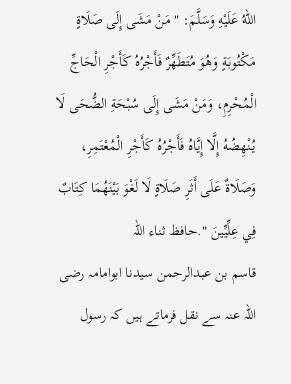اللهُ عَلَيْهِ وَسَلَّمَ: " مَنْ مَشَى إِلَى صَلَاةٍ مَكْتُوبَةٍ وَهُوَ مُتَطَهِّرٌ فَأَجْرُهُ كَأَجْرِ الْحَاجِّ الْمُحْرِمِ، وَمَنْ مَشَى إِلَى سُبْحَةِ الضُّحَى لَا يُنْهِضُهُ إِلَّا إِيَّاهُ فَأَجْرُهُ كَأَجْرِ الْمُعْتَمِرِ، وَصَلَاةٌ عَلَى أَثَرِ صَلَاةٍ لَا لَغْوَ بَيْنَهُمَا كِتَابٌ فِي عِلِّيِّينَ ".حافظ ثناء اللہ
قاسم بن عبدالرحمن سیدنا ابوامامہ رضی اللہ عنہ سے نقل فرماتے ہیں کہ رسول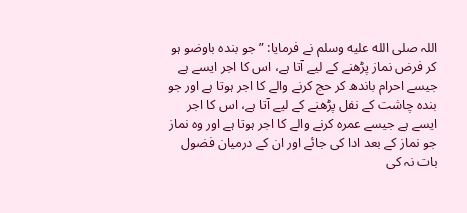اللہ صلى الله عليه وسلم نے فرمایا: ”جو بندہ باوضو ہو کر فرض نماز پڑھنے کے لیے آتا ہے، اس کا اجر ایسے ہے جیسے احرام باندھ کر حج کرنے والے کا اجر ہوتا ہے اور جو بندہ چاشت کے نفل پڑھنے کے لیے آتا ہے، اس کا اجر ایسے ہے جیسے عمرہ کرنے والے کا اجر ہوتا ہے اور وہ نماز جو نماز کے بعد ادا کی جائے اور ان کے درمیان فضول بات نہ کی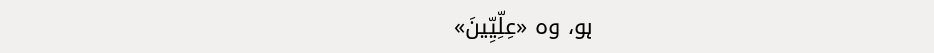ہو، وہ «عِلِّیِّینَ»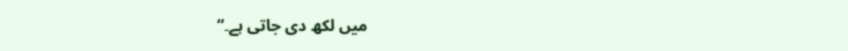میں لکھ دی جاتی ہے۔“